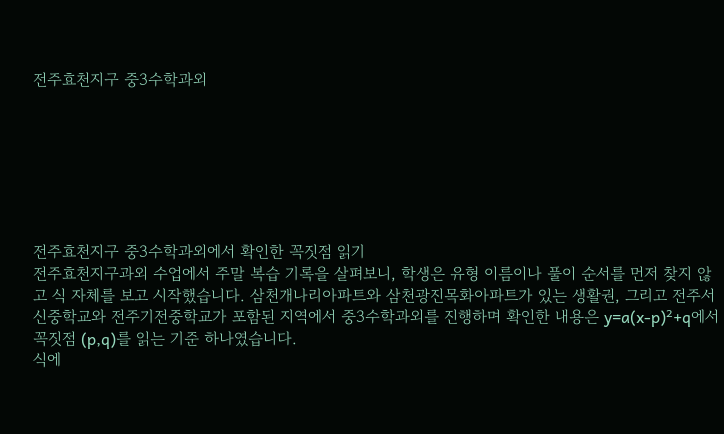전주효천지구 중3수학과외







전주효천지구 중3수학과외에서 확인한 꼭짓점 읽기
전주효천지구과외 수업에서 주말 복습 기록을 살펴보니, 학생은 유형 이름이나 풀이 순서를 먼저 찾지 않고 식 자체를 보고 시작했습니다. 삼천개나리아파트와 삼천광진목화아파트가 있는 생활권, 그리고 전주서신중학교와 전주기전중학교가 포함된 지역에서 중3수학과외를 진행하며 확인한 내용은 y=a(x-p)²+q에서 꼭짓점 (p,q)를 읽는 기준 하나였습니다.
식에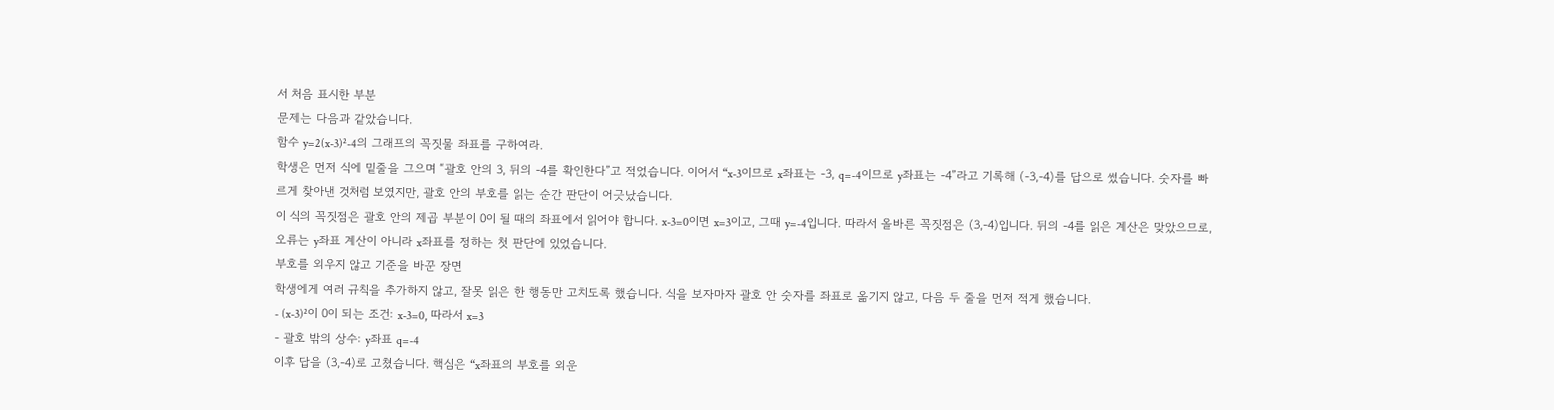서 처음 표시한 부분
문제는 다음과 같았습니다.
함수 y=2(x-3)²-4의 그래프의 꼭짓물 좌표를 구하여라.
학생은 먼저 식에 밑줄을 그으며 “괄호 안의 3, 뒤의 -4를 확인한다”고 적었습니다. 이어서 “x-3이므로 x좌표는 -3, q=-4이므로 y좌표는 -4”라고 기록해 (-3,-4)를 답으로 썼습니다. 숫자를 빠르게 찾아낸 것처럼 보였지만, 괄호 안의 부호를 읽는 순간 판단이 어긋났습니다.
이 식의 꼭짓점은 괄호 안의 제곱 부분이 0이 될 때의 좌표에서 읽어야 합니다. x-3=0이면 x=3이고, 그때 y=-4입니다. 따라서 올바른 꼭짓점은 (3,-4)입니다. 뒤의 -4를 읽은 계산은 맞았으므로, 오류는 y좌표 계산이 아니라 x좌표를 정하는 첫 판단에 있었습니다.
부호를 외우지 않고 기준을 바꾼 장면
학생에게 여러 규칙을 추가하지 않고, 잘못 읽은 한 행동만 고치도록 했습니다. 식을 보자마자 괄호 안 숫자를 좌표로 옮기지 않고, 다음 두 줄을 먼저 적게 했습니다.
- (x-3)²이 0이 되는 조건: x-3=0, 따라서 x=3
- 괄호 밖의 상수: y좌표 q=-4
이후 답을 (3,-4)로 고쳤습니다. 핵심은 “x좌표의 부호를 외운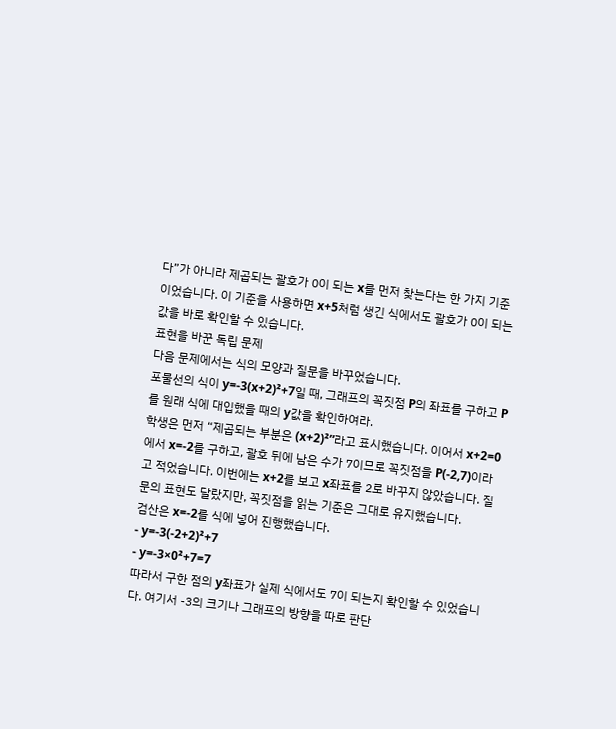다”가 아니라 제곱되는 괄호가 0이 되는 x를 먼저 찾는다는 한 가지 기준이었습니다. 이 기준을 사용하면 x+5처럼 생긴 식에서도 괄호가 0이 되는 값을 바로 확인할 수 있습니다.
표현을 바꾼 독립 문제
다음 문제에서는 식의 모양과 질문을 바꾸었습니다.
포물선의 식이 y=-3(x+2)²+7일 때, 그래프의 꼭짓점 P의 좌표를 구하고 P를 원래 식에 대입했을 때의 y값을 확인하여라.
학생은 먼저 “제곱되는 부분은 (x+2)²”라고 표시했습니다. 이어서 x+2=0에서 x=-2를 구하고, 괄호 뒤에 남은 수가 7이므로 꼭짓점을 P(-2,7)이라고 적었습니다. 이번에는 x+2를 보고 x좌표를 2로 바꾸지 않았습니다. 질문의 표현도 달랐지만, 꼭짓점을 읽는 기준은 그대로 유지했습니다.
검산은 x=-2를 식에 넣어 진행했습니다.
- y=-3(-2+2)²+7
- y=-3×0²+7=7
따라서 구한 점의 y좌표가 실제 식에서도 7이 되는지 확인할 수 있었습니다. 여기서 -3의 크기나 그래프의 방향을 따로 판단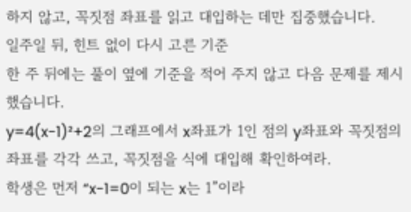하지 않고, 꼭짓점 좌표를 읽고 대입하는 데만 집중했습니다.
일주일 뒤, 힌트 없이 다시 고른 기준
한 주 뒤에는 풀이 옆에 기준을 적어 주지 않고 다음 문제를 제시했습니다.
y=4(x-1)²+2의 그래프에서 x좌표가 1인 점의 y좌표와 꼭짓점의 좌표를 각각 쓰고, 꼭짓점을 식에 대입해 확인하여라.
학생은 먼저 “x-1=0이 되는 x는 1”이라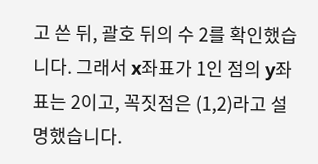고 쓴 뒤, 괄호 뒤의 수 2를 확인했습니다. 그래서 x좌표가 1인 점의 y좌표는 2이고, 꼭짓점은 (1,2)라고 설명했습니다.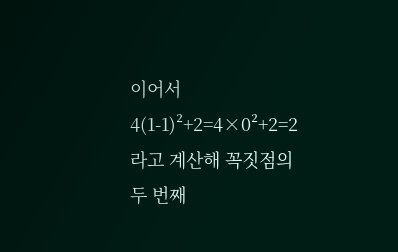이어서
4(1-1)²+2=4×0²+2=2
라고 계산해 꼭짓점의 두 번째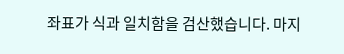좌표가 식과 일치함을 검산했습니다. 마지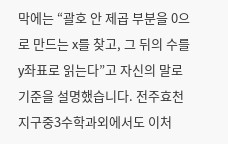막에는 “괄호 안 제곱 부분을 0으로 만드는 x를 찾고, 그 뒤의 수를 y좌표로 읽는다”고 자신의 말로 기준을 설명했습니다. 전주효천지구중3수학과외에서도 이처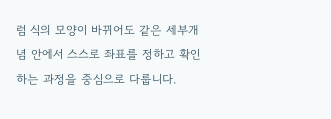럼 식의 모양이 바뀌어도 같은 세부개념 안에서 스스로 좌표를 정하고 확인하는 과정을 중심으로 다룹니다.